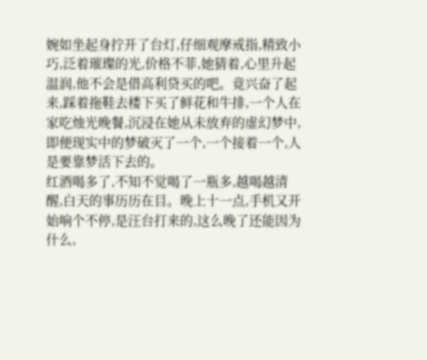婉如坐起身拧开了台灯,仔细观摩戒指,精致小巧,泛着璀璨的光,价格不菲,她猜着,心里升起温润,他不会是借高利贷买的吧。竟兴奋了起来,踩着拖鞋去楼下买了鲜花和牛排,一个人在家吃烛光晚餐,沉浸在她从未放弃的虚幻梦中,即便现实中的梦破灭了一个,一个接着一个,人是要靠梦活下去的。
红酒喝多了,不知不觉喝了一瓶多,越喝越清醒,白天的事历历在目。晚上十一点,手机又开始响个不停,是汪台打来的,这么晚了还能因为什么,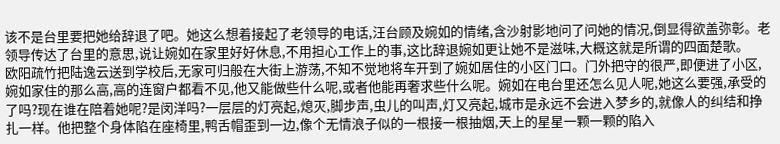该不是台里要把她给辞退了吧。她这么想着接起了老领导的电话,汪台顾及婉如的情绪,含沙射影地问了问她的情况,倒显得欲盖弥彰。老领导传达了台里的意思,说让婉如在家里好好休息,不用担心工作上的事,这比辞退婉如更让她不是滋味,大概这就是所谓的四面楚歌。
欧阳疏竹把陆逸云送到学校后,无家可归般在大街上游荡,不知不觉地将车开到了婉如居住的小区门口。门外把守的很严,即便进了小区,婉如家住的那么高,高的连窗户都看不见,他又能做些什么呢,或者他能再奢求些什么呢。婉如在电台里还怎么见人呢,她这么要强,承受的了吗?现在谁在陪着她呢?是闵洋吗?一层层的灯亮起,熄灭,脚步声,虫儿的叫声,灯又亮起,城市是永远不会进入梦乡的,就像人的纠结和挣扎一样。他把整个身体陷在座椅里,鸭舌帽歪到一边,像个无情浪子似的一根接一根抽烟,天上的星星一颗一颗的陷入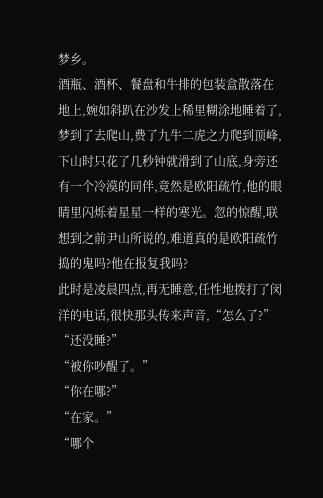梦乡。
酒瓶、酒杯、餐盘和牛排的包装盒散落在地上,婉如斜趴在沙发上稀里糊涂地睡着了,梦到了去爬山,费了九牛二虎之力爬到顶峰,下山时只花了几秒钟就滑到了山底,身旁还有一个冷漠的同伴,竟然是欧阳疏竹,他的眼睛里闪烁着星星一样的寒光。忽的惊醒,联想到之前尹山所说的,难道真的是欧阳疏竹捣的鬼吗?他在报复我吗?
此时是凌晨四点,再无睡意,任性地拨打了闵洋的电话,很快那头传来声音,“怎么了?”
“还没睡?”
“被你吵醒了。”
“你在哪?”
“在家。”
“哪个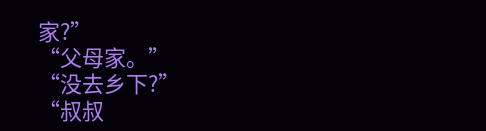家?”
“父母家。”
“没去乡下?”
“叔叔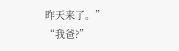昨天来了。”
“我爸?”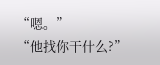“嗯。”
“他找你干什么?”